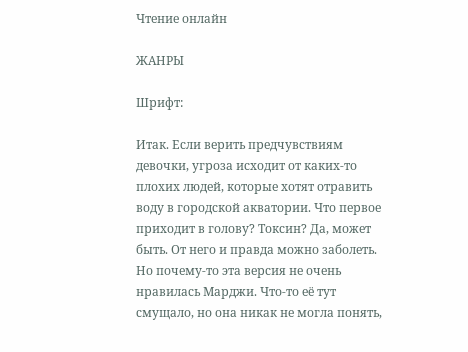Чтение онлайн

ЖАНРЫ

Шрифт:

Итак. Если верить предчувствиям девочки, угроза исходит от каких-то плохих людей, которые хотят отравить воду в городской акватории. Что первое приходит в голову? Токсин? Да, может быть. От него и правда можно заболеть. Но почему-то эта версия не очень нравилась Марджи. Что-то её тут смущало, но она никак не могла понять,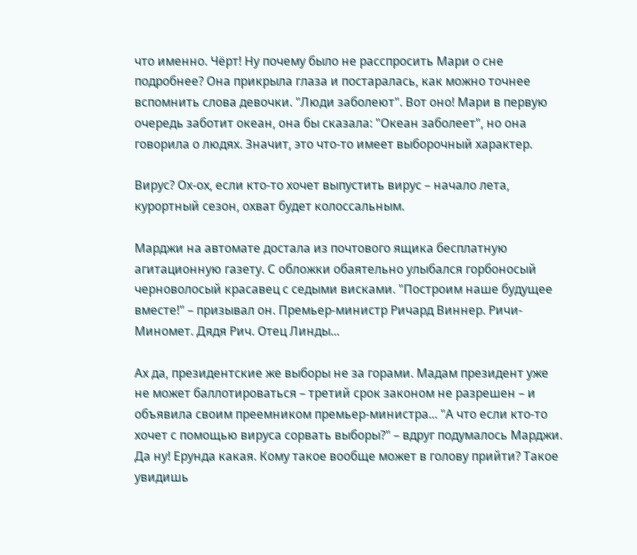что именно. Чёрт! Ну почему было не расспросить Мари о сне подробнее? Она прикрыла глаза и постаралась, как можно точнее вспомнить слова девочки. "Люди заболеют". Вот оно! Мари в первую очередь заботит океан, она бы сказала: "Океан заболеет", но она говорила о людях. Значит, это что-то имеет выборочный характер.

Вирус? Ох-ох, если кто-то хочет выпустить вирус – начало лета, курортный сезон, охват будет колоссальным.

Марджи на автомате достала из почтового ящика бесплатную агитационную газету. С обложки обаятельно улыбался горбоносый черноволосый красавец с седыми висками. "Построим наше будущее вместе!" – призывал он. Премьер-министр Ричард Виннер. Ричи-Миномет. Дядя Рич. Отец Линды...

Ах да, президентские же выборы не за горами. Мадам президент уже не может баллотироваться – третий срок законом не разрешен – и объявила своим преемником премьер-министра... "А что если кто-то хочет с помощью вируса сорвать выборы?" – вдруг подумалось Марджи. Да ну! Ерунда какая. Кому такое вообще может в голову прийти? Такое увидишь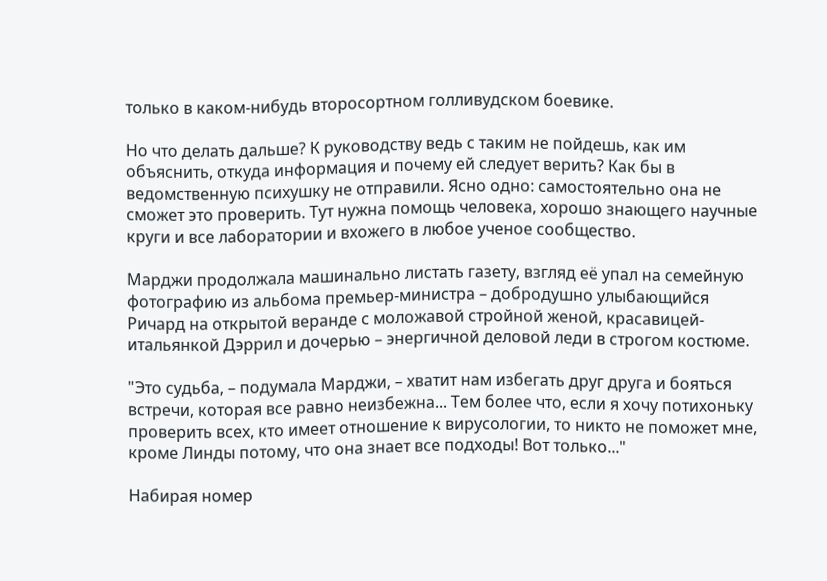только в каком-нибудь второсортном голливудском боевике.

Но что делать дальше? К руководству ведь с таким не пойдешь, как им объяснить, откуда информация и почему ей следует верить? Как бы в ведомственную психушку не отправили. Ясно одно: самостоятельно она не сможет это проверить. Тут нужна помощь человека, хорошо знающего научные круги и все лаборатории и вхожего в любое ученое сообщество.

Марджи продолжала машинально листать газету, взгляд её упал на семейную фотографию из альбома премьер-министра – добродушно улыбающийся Ричард на открытой веранде с моложавой стройной женой, красавицей-итальянкой Дэррил и дочерью – энергичной деловой леди в строгом костюме.

"Это судьба, – подумала Марджи, – хватит нам избегать друг друга и бояться встречи, которая все равно неизбежна... Тем более что, если я хочу потихоньку проверить всех, кто имеет отношение к вирусологии, то никто не поможет мне, кроме Линды потому, что она знает все подходы! Вот только..."

Набирая номер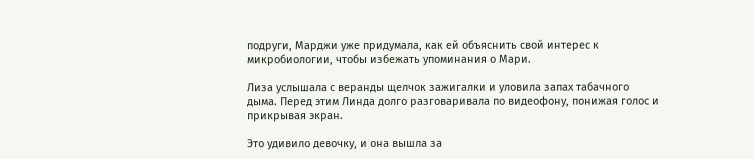подруги, Марджи уже придумала, как ей объяснить свой интерес к микробиологии, чтобы избежать упоминания о Мари.

Лиза услышала с веранды щелчок зажигалки и уловила запах табачного дыма. Перед этим Линда долго разговаривала по видеофону, понижая голос и прикрывая экран.

Это удивило девочку, и она вышла за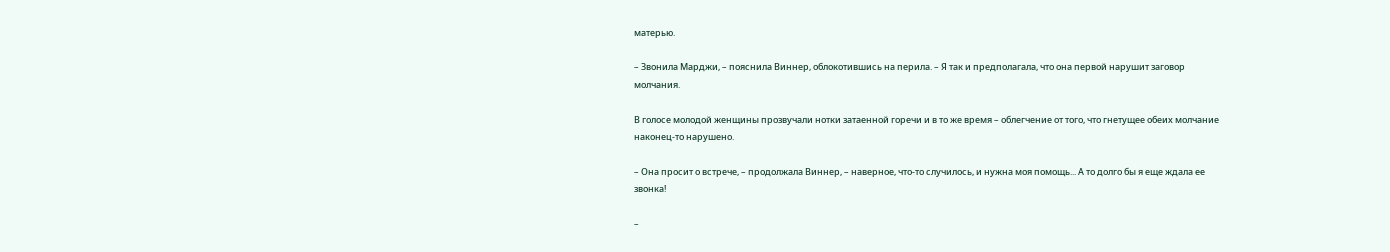матерью.

– Звонила Марджи, – пояснила Виннер, облокотившись на перила. – Я так и предполагала, что она первой нарушит заговор молчания.

В голосе молодой женщины прозвучали нотки затаенной горечи и в то же время – облегчение от того, что гнетущее обеих молчание наконец-то нарушено.

– Она просит о встрече, – продолжала Виннер, – наверное, что-то случилось, и нужна моя помощь... А то долго бы я еще ждала ее звонка!

–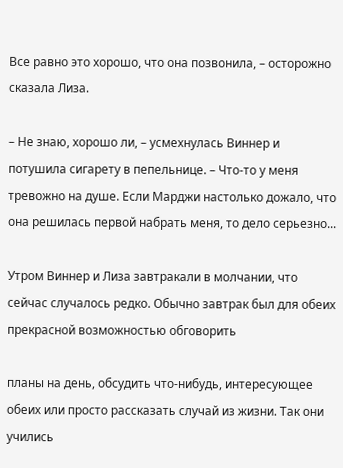Все равно это хорошо, что она позвонила, – осторожно сказала Лиза.

– Не знаю, хорошо ли, – усмехнулась Виннер и потушила сигарету в пепельнице. – Что-то у меня тревожно на душе. Если Марджи настолько дожало, что она решилась первой набрать меня, то дело серьезно...

Утром Виннер и Лиза завтракали в молчании, что сейчас случалось редко. Обычно завтрак был для обеих прекрасной возможностью обговорить

планы на день, обсудить что-нибудь, интересующее обеих или просто рассказать случай из жизни. Так они учились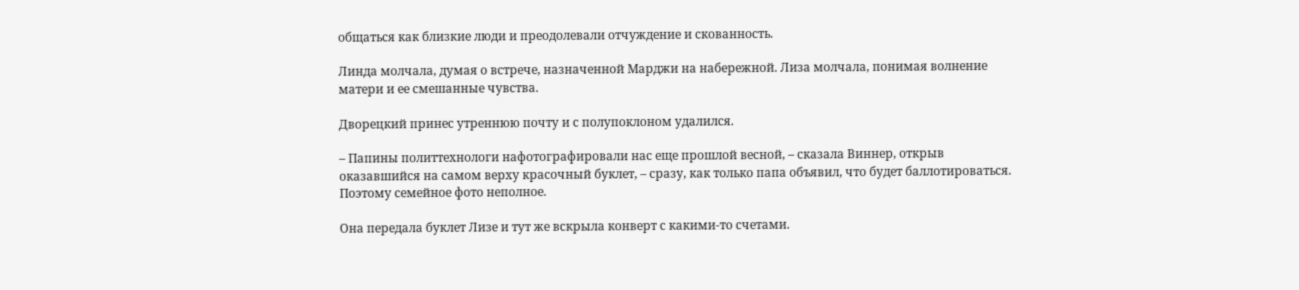общаться как близкие люди и преодолевали отчуждение и скованность.

Линда молчала, думая о встрече, назначенной Марджи на набережной. Лиза молчала, понимая волнение матери и ее смешанные чувства.

Дворецкий принес утреннюю почту и с полупоклоном удалился.

– Папины политтехнологи нафотографировали нас еще прошлой весной, – сказала Виннер, открыв оказавшийся на самом верху красочный буклет, – сразу, как только папа объявил, что будет баллотироваться. Поэтому семейное фото неполное.

Она передала буклет Лизе и тут же вскрыла конверт с какими-то счетами.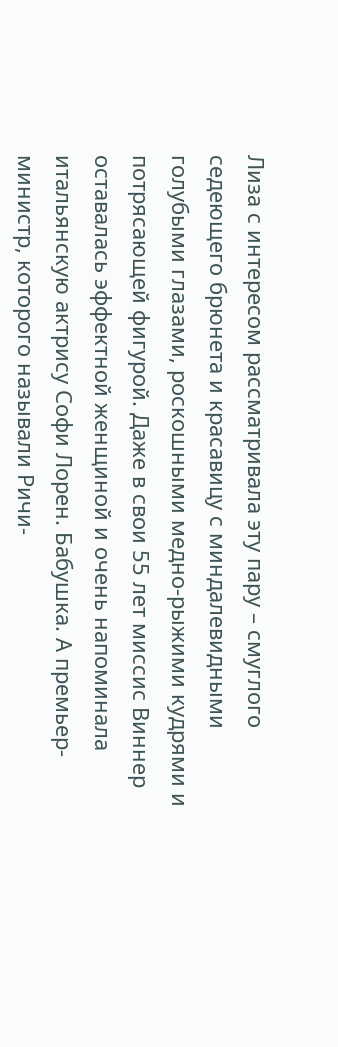Лиза с интересом рассматривала эту пару – смуглого седеющего брюнета и красавицу с миндалевидными голубыми глазами, роскошными медно-рыжими кудрями и потрясающей фигурой. Даже в свои 55 лет миссис Виннер оставалась эффектной женщиной и очень напоминала итальянскую актрису Софи Лорен. Бабушка. А премьер-министр, которого называли Ричи-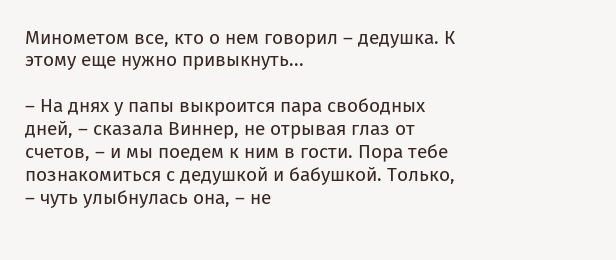Минометом все, кто о нем говорил – дедушка. К этому еще нужно привыкнуть...

– На днях у папы выкроится пара свободных дней, – сказала Виннер, не отрывая глаз от счетов, – и мы поедем к ним в гости. Пора тебе познакомиться с дедушкой и бабушкой. Только, – чуть улыбнулась она, – не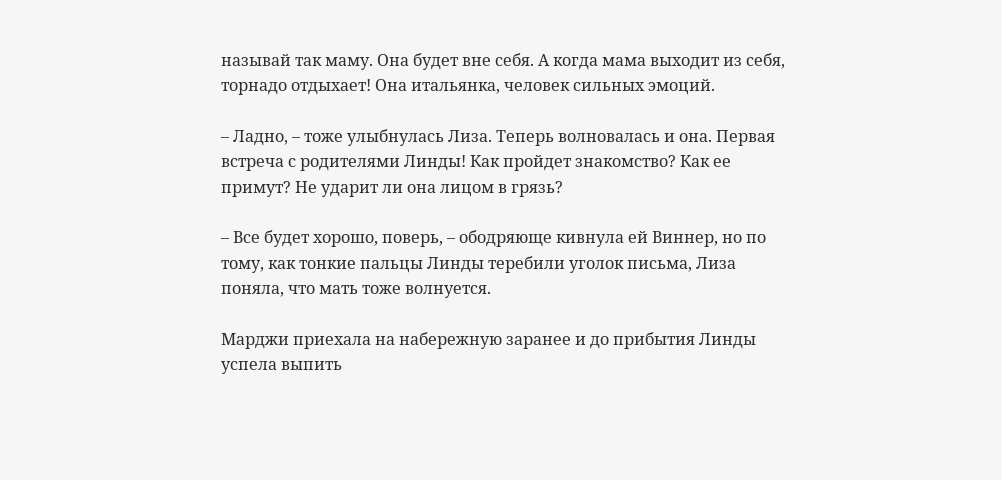называй так маму. Она будет вне себя. А когда мама выходит из себя, торнадо отдыхает! Она итальянка, человек сильных эмоций.

– Ладно, – тоже улыбнулась Лиза. Теперь волновалась и она. Первая встреча с родителями Линды! Как пройдет знакомство? Как ее примут? Не ударит ли она лицом в грязь?

– Все будет хорошо, поверь, – ободряюще кивнула ей Виннер, но по тому, как тонкие пальцы Линды теребили уголок письма, Лиза поняла, что мать тоже волнуется.

Марджи приехала на набережную заранее и до прибытия Линды успела выпить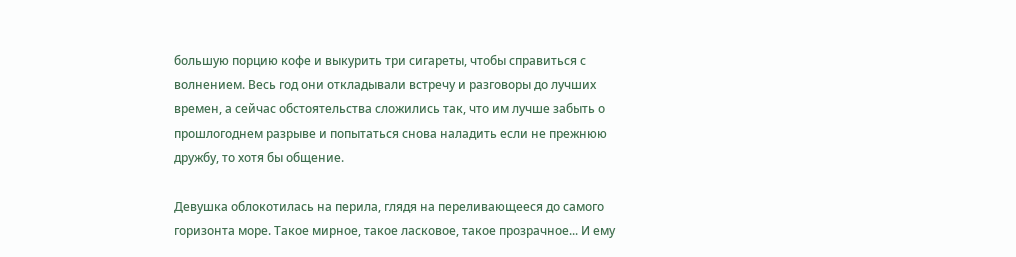большую порцию кофе и выкурить три сигареты, чтобы справиться с волнением. Весь год они откладывали встречу и разговоры до лучших времен, а сейчас обстоятельства сложились так, что им лучше забыть о прошлогоднем разрыве и попытаться снова наладить если не прежнюю дружбу, то хотя бы общение.

Девушка облокотилась на перила, глядя на переливающееся до самого горизонта море. Такое мирное, такое ласковое, такое прозрачное... И ему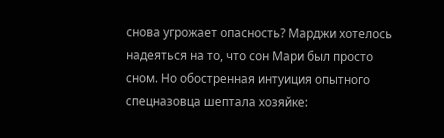снова угрожает опасность? Марджи хотелось надеяться на то, что сон Мари был просто сном. Но обостренная интуиция опытного спецназовца шептала хозяйке: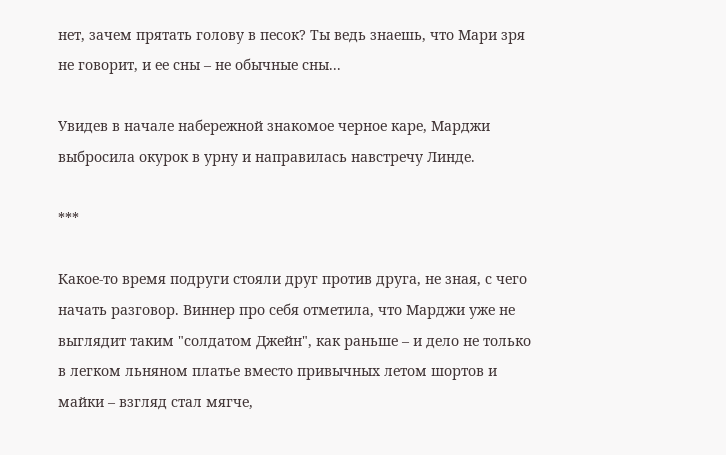нет, зачем прятать голову в песок? Ты ведь знаешь, что Мари зря не говорит, и ее сны – не обычные сны...

Увидев в начале набережной знакомое черное каре, Марджи выбросила окурок в урну и направилась навстречу Линде.

***

Какое-то время подруги стояли друг против друга, не зная, с чего начать разговор. Виннер про себя отметила, что Марджи уже не выглядит таким "солдатом Джейн", как раньше – и дело не только в легком льняном платье вместо привычных летом шортов и майки – взгляд стал мягче,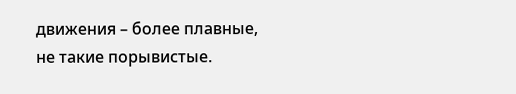движения – более плавные, не такие порывистые.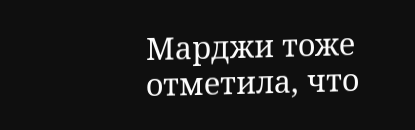Марджи тоже отметила, что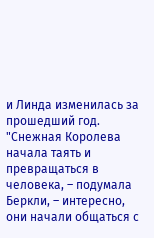и Линда изменилась за прошедший год. "Снежная Королева начала таять и превращаться в человека, – подумала Беркли, – интересно, они начали общаться с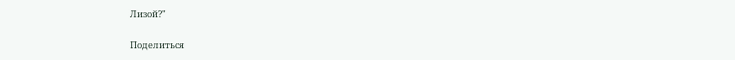Лизой?"

Поделиться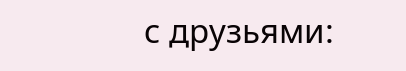с друзьями: